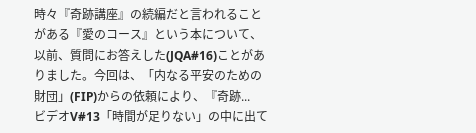時々『奇跡講座』の続編だと言われることがある『愛のコース』という本について、以前、質問にお答えした(JQA#16)ことがありました。今回は、「内なる平安のための財団」(FIP)からの依頼により、『奇跡...
ビデオV#13「時間が足りない」の中に出て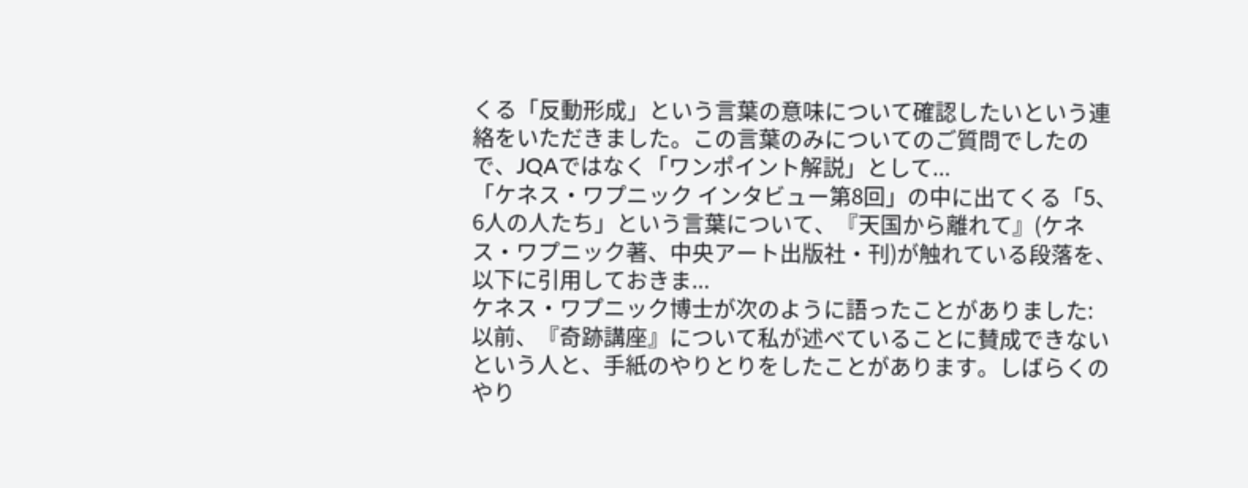くる「反動形成」という言葉の意味について確認したいという連絡をいただきました。この言葉のみについてのご質問でしたので、JQAではなく「ワンポイント解説」として...
「ケネス・ワプニック インタビュー第8回」の中に出てくる「5、6人の人たち」という言葉について、『天国から離れて』(ケネス・ワプニック著、中央アート出版社・刊)が触れている段落を、以下に引用しておきま...
ケネス・ワプニック博士が次のように語ったことがありました:
以前、『奇跡講座』について私が述べていることに賛成できないという人と、手紙のやりとりをしたことがあります。しばらくのやり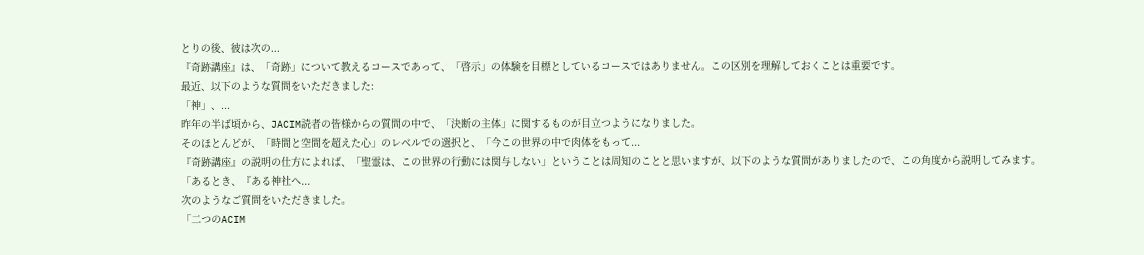とりの後、彼は次の...
『奇跡講座』は、「奇跡」について教えるコースであって、「啓示」の体験を目標としているコースではありません。この区別を理解しておくことは重要です。
最近、以下のような質問をいただきました:
「神」、...
昨年の半ば頃から、JACIM読者の皆様からの質問の中で、「決断の主体」に関するものが目立つようになりました。
そのほとんどが、「時間と空間を超えた心」のレベルでの選択と、「今この世界の中で肉体をもって...
『奇跡講座』の説明の仕方によれば、「聖霊は、この世界の行動には関与しない」ということは周知のことと思いますが、以下のような質問がありましたので、この角度から説明してみます。
「あるとき、『ある神社へ...
次のようなご質問をいただきました。
「二つのACIM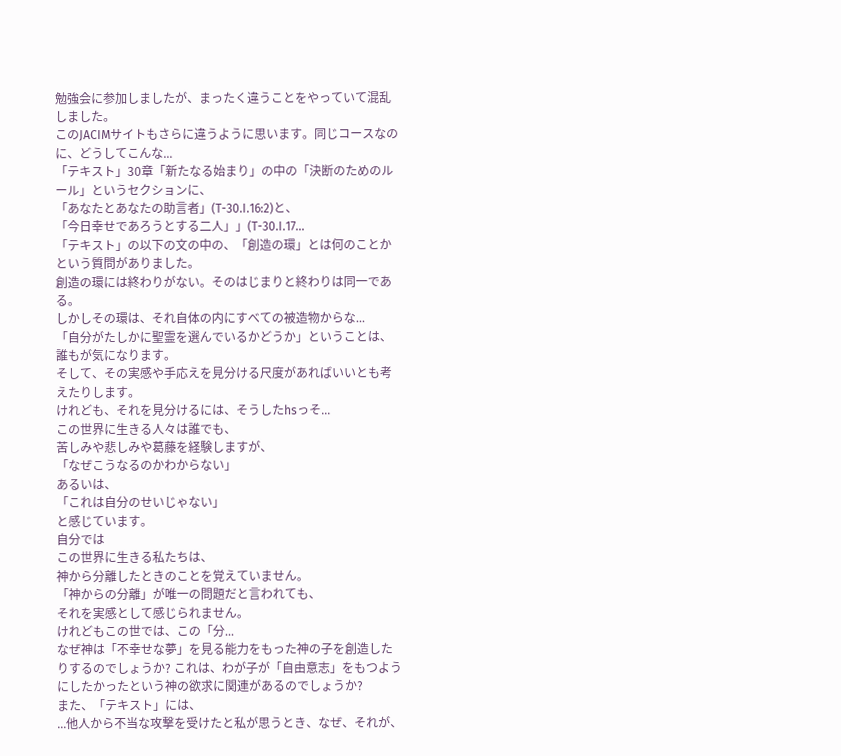勉強会に参加しましたが、まったく違うことをやっていて混乱しました。
このJACIMサイトもさらに違うように思います。同じコースなのに、どうしてこんな...
「テキスト」30章「新たなる始まり」の中の「決断のためのルール」というセクションに、
「あなたとあなたの助言者」(T-30.I.16:2)と、
「今日幸せであろうとする二人」」(T-30.I.17...
「テキスト」の以下の文の中の、「創造の環」とは何のことかという質問がありました。
創造の環には終わりがない。そのはじまりと終わりは同一である。
しかしその環は、それ自体の内にすべての被造物からな...
「自分がたしかに聖霊を選んでいるかどうか」ということは、誰もが気になります。
そして、その実感や手応えを見分ける尺度があればいいとも考えたりします。
けれども、それを見分けるには、そうしたhsっそ...
この世界に生きる人々は誰でも、
苦しみや悲しみや葛藤を経験しますが、
「なぜこうなるのかわからない」
あるいは、
「これは自分のせいじゃない」
と感じています。
自分では
この世界に生きる私たちは、
神から分離したときのことを覚えていません。
「神からの分離」が唯一の問題だと言われても、
それを実感として感じられません。
けれどもこの世では、この「分...
なぜ神は「不幸せな夢」を見る能力をもった神の子を創造したりするのでしょうか? これは、わが子が「自由意志」をもつようにしたかったという神の欲求に関連があるのでしょうか?
また、「テキスト」には、
...他人から不当な攻撃を受けたと私が思うとき、なぜ、それが、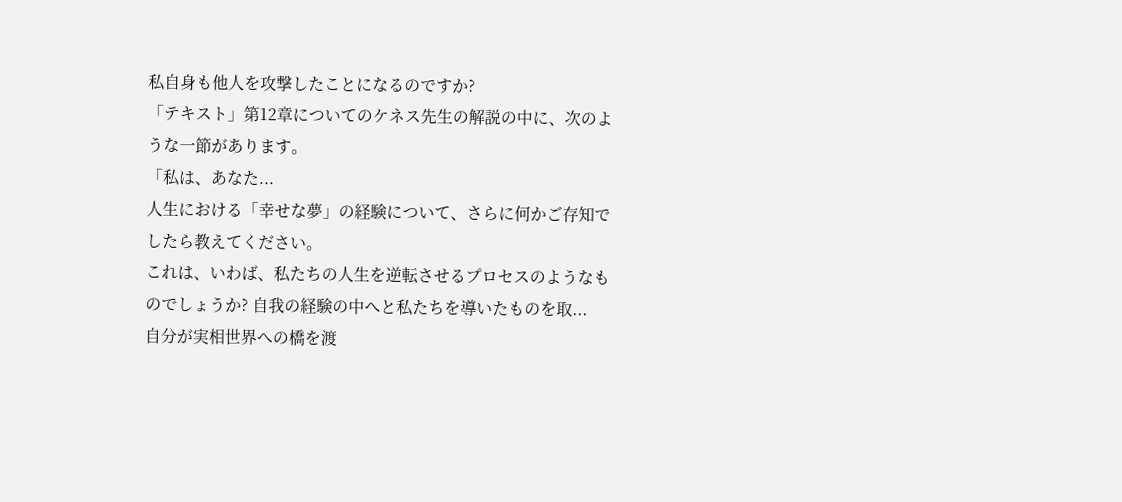私自身も他人を攻撃したことになるのですか?
「テキスト」第12章についてのケネス先生の解説の中に、次のような一節があります。
「私は、あなた...
人生における「幸せな夢」の経験について、さらに何かご存知でしたら教えてください。
これは、いわば、私たちの人生を逆転させるプロセスのようなものでしょうか? 自我の経験の中へと私たちを導いたものを取...
自分が実相世界への橋を渡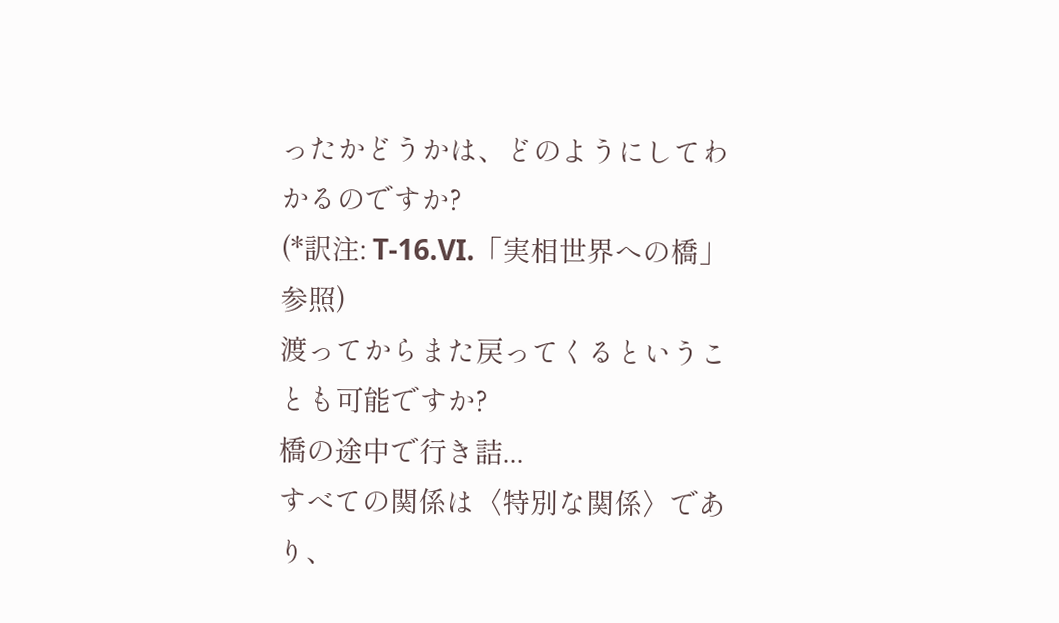ったかどうかは、どのようにしてわかるのですか?
(*訳注: T-16.VI.「実相世界への橋」参照)
渡ってからまた戻ってくるということも可能ですか?
橋の途中で行き詰...
すべての関係は〈特別な関係〉であり、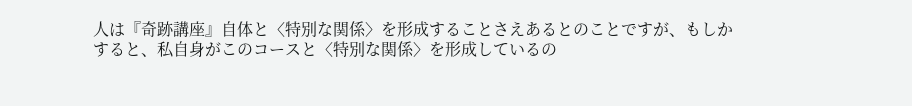人は『奇跡講座』自体と〈特別な関係〉を形成することさえあるとのことですが、もしかすると、私自身がこのコースと〈特別な関係〉を形成しているの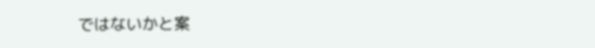ではないかと案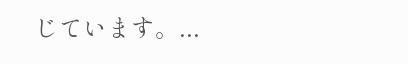じています。...